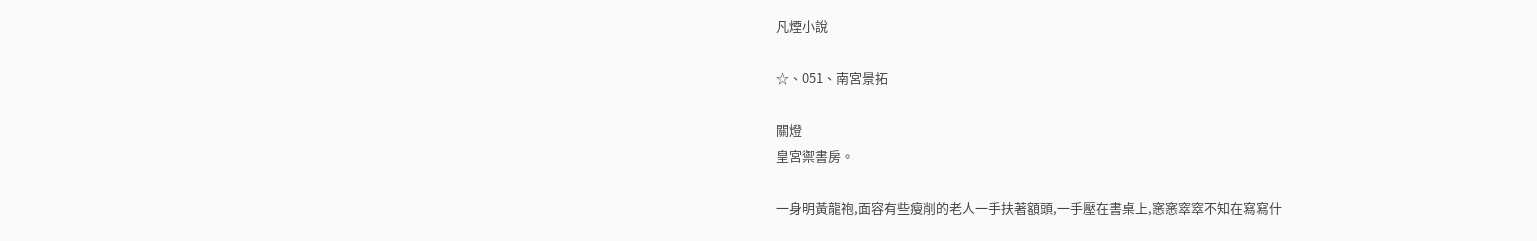凡煙小說

☆、051、南宮景拓

關燈
皇宮禦書房。

一身明黃龍袍,面容有些瘦削的老人一手扶著額頭,一手壓在書桌上,窸窸窣窣不知在寫寫什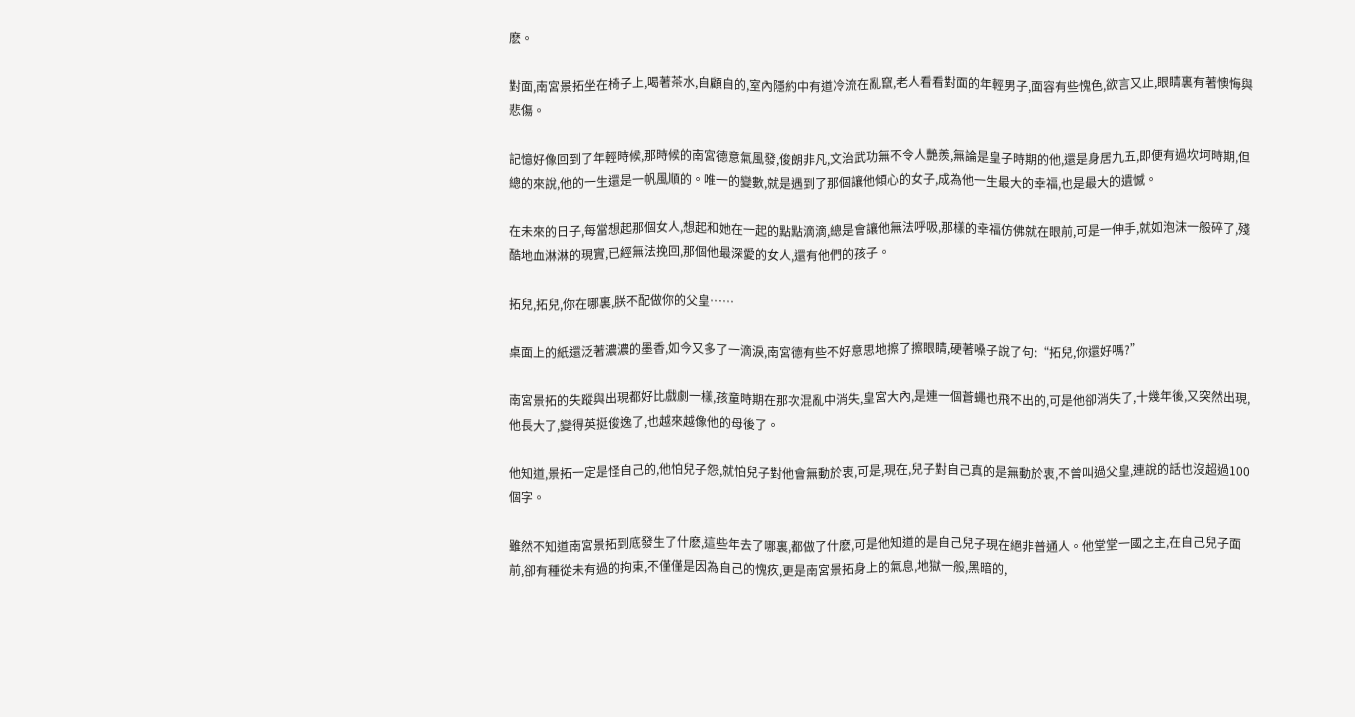麽。

對面,南宮景拓坐在椅子上,喝著茶水,自顧自的,室內隱約中有道冷流在亂竄,老人看看對面的年輕男子,面容有些愧色,欲言又止,眼睛裏有著懊悔與悲傷。

記憶好像回到了年輕時候,那時候的南宮德意氣風發,俊朗非凡,文治武功無不令人艷羨,無論是皇子時期的他,還是身居九五,即便有過坎坷時期,但總的來說,他的一生還是一帆風順的。唯一的變數,就是遇到了那個讓他傾心的女子,成為他一生最大的幸福,也是最大的遺憾。

在未來的日子,每當想起那個女人,想起和她在一起的點點滴滴,總是會讓他無法呼吸,那樣的幸福仿佛就在眼前,可是一伸手,就如泡沫一般碎了,殘酷地血淋淋的現實,已經無法挽回,那個他最深愛的女人,還有他們的孩子。

拓兒,拓兒,你在哪裏,朕不配做你的父皇……

桌面上的紙還泛著濃濃的墨香,如今又多了一滴淚,南宮德有些不好意思地擦了擦眼睛,硬著嗓子說了句:“拓兒,你還好嗎?”

南宮景拓的失蹤與出現都好比戲劇一樣,孩童時期在那次混亂中消失,皇宮大內,是連一個蒼蠅也飛不出的,可是他卻消失了,十幾年後,又突然出現,他長大了,變得英挺俊逸了,也越來越像他的母後了。

他知道,景拓一定是怪自己的,他怕兒子怨,就怕兒子對他會無動於衷,可是,現在,兒子對自己真的是無動於衷,不曾叫過父皇,連說的話也沒超過100個字。

雖然不知道南宮景拓到底發生了什麽,這些年去了哪裏,都做了什麽,可是他知道的是自己兒子現在絕非普通人。他堂堂一國之主,在自己兒子面前,卻有種從未有過的拘束,不僅僅是因為自己的愧疚,更是南宮景拓身上的氣息,地獄一般,黑暗的,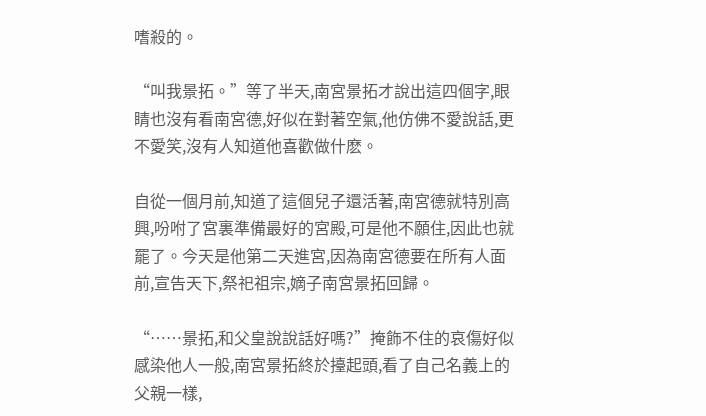嗜殺的。

“叫我景拓。”等了半天,南宮景拓才說出這四個字,眼睛也沒有看南宮德,好似在對著空氣,他仿佛不愛說話,更不愛笑,沒有人知道他喜歡做什麽。

自從一個月前,知道了這個兒子還活著,南宮德就特別高興,吩咐了宮裏準備最好的宮殿,可是他不願住,因此也就罷了。今天是他第二天進宮,因為南宮德要在所有人面前,宣告天下,祭祀祖宗,嫡子南宮景拓回歸。

“……景拓,和父皇說說話好嗎?”掩飾不住的哀傷好似感染他人一般,南宮景拓終於擡起頭,看了自己名義上的父親一樣,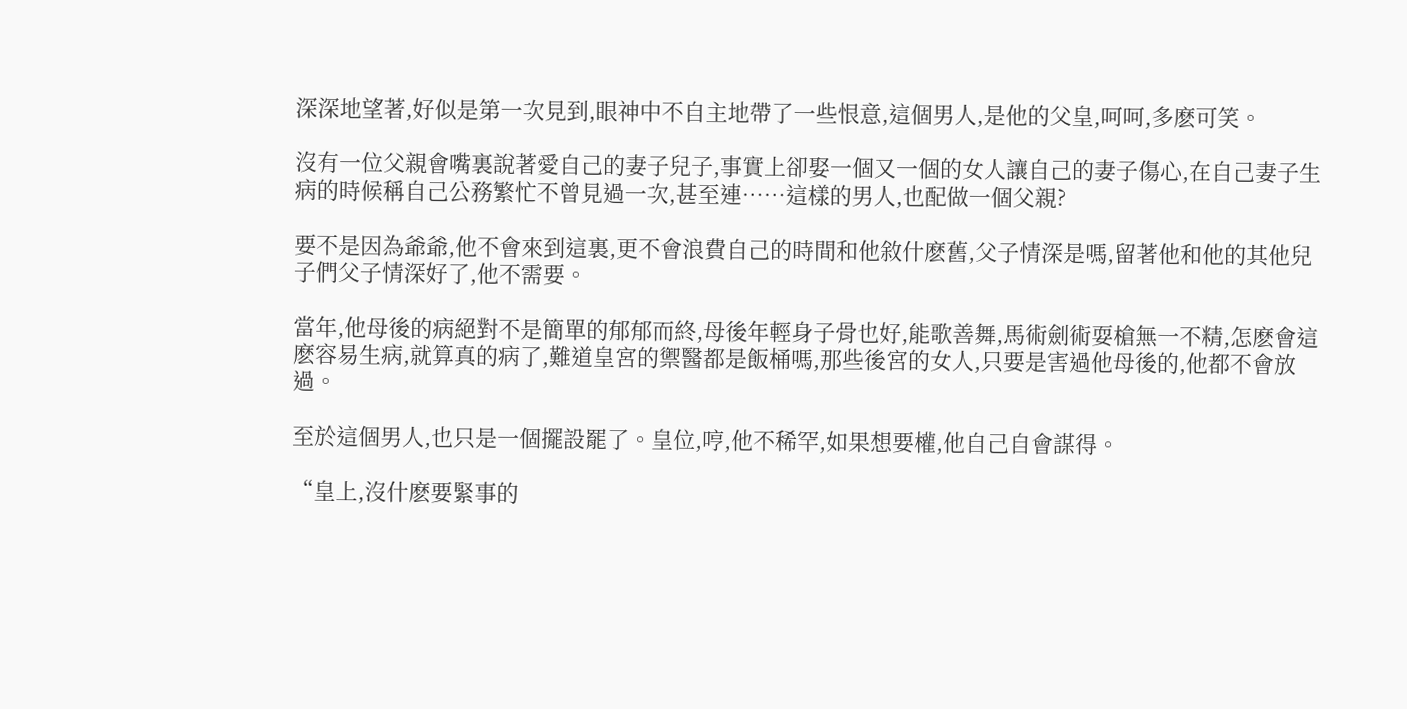深深地望著,好似是第一次見到,眼神中不自主地帶了一些恨意,這個男人,是他的父皇,呵呵,多麽可笑。

沒有一位父親會嘴裏說著愛自己的妻子兒子,事實上卻娶一個又一個的女人讓自己的妻子傷心,在自己妻子生病的時候稱自己公務繁忙不曾見過一次,甚至連……這樣的男人,也配做一個父親?

要不是因為爺爺,他不會來到這裏,更不會浪費自己的時間和他敘什麽舊,父子情深是嗎,留著他和他的其他兒子們父子情深好了,他不需要。

當年,他母後的病絕對不是簡單的郁郁而終,母後年輕身子骨也好,能歌善舞,馬術劍術耍槍無一不精,怎麽會這麽容易生病,就算真的病了,難道皇宮的禦醫都是飯桶嗎,那些後宮的女人,只要是害過他母後的,他都不會放過。

至於這個男人,也只是一個擺設罷了。皇位,哼,他不稀罕,如果想要權,他自己自會謀得。

“皇上,沒什麽要緊事的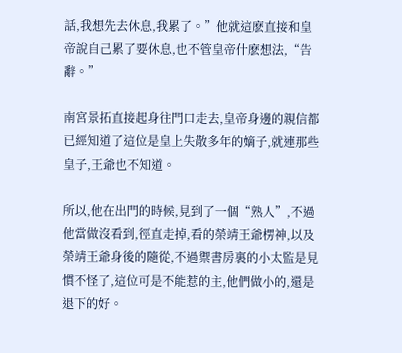話,我想先去休息,我累了。”他就這麽直接和皇帝說自己累了要休息,也不管皇帝什麽想法,“告辭。”

南宮景拓直接起身往門口走去,皇帝身邊的親信都已經知道了這位是皇上失散多年的嫡子,就連那些皇子,王爺也不知道。

所以,他在出門的時候,見到了一個“熟人”,不過他當做沒看到,徑直走掉,看的榮靖王爺楞神,以及榮靖王爺身後的隨從,不過禦書房裏的小太監是見慣不怪了,這位可是不能惹的主,他們做小的,還是退下的好。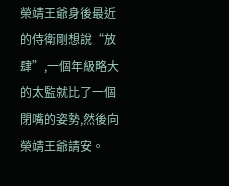榮靖王爺身後最近的侍衛剛想說“放肆”,一個年級略大的太監就比了一個閉嘴的姿勢,然後向榮靖王爺請安。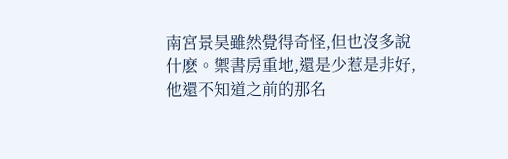南宮景昊雖然覺得奇怪,但也沒多說什麽。禦書房重地,還是少惹是非好,他還不知道之前的那名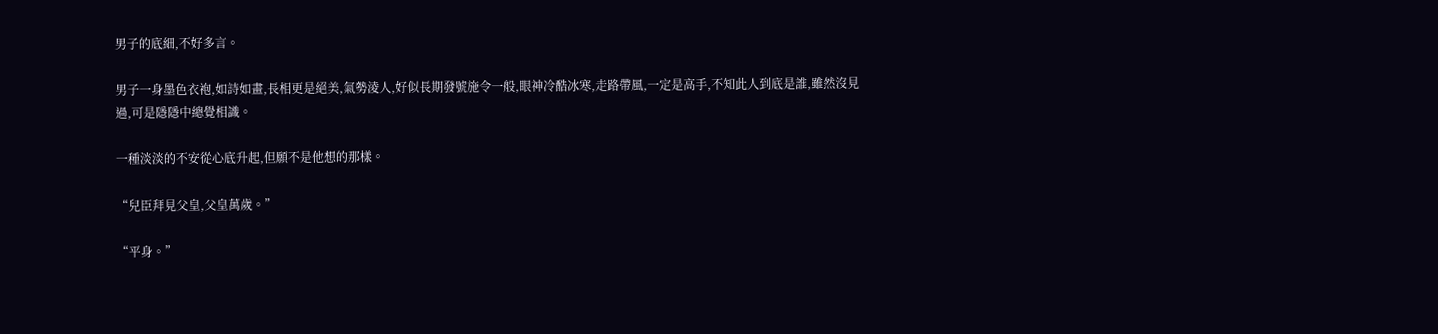男子的底細,不好多言。

男子一身墨色衣袍,如詩如畫,長相更是絕美,氣勢淩人,好似長期發號施令一般,眼神冷酷冰寒,走路帶風,一定是高手,不知此人到底是誰,雖然沒見過,可是隱隱中總覺相識。

一種淡淡的不安從心底升起,但願不是他想的那樣。

“兒臣拜見父皇,父皇萬歲。”

“平身。”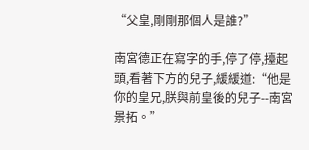“父皇,剛剛那個人是誰?”

南宮德正在寫字的手,停了停,擡起頭,看著下方的兒子,緩緩道:“他是你的皇兄,朕與前皇後的兒子--南宮景拓。”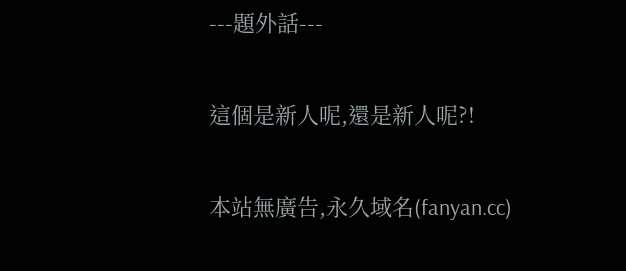---題外話---

這個是新人呢,還是新人呢?!

本站無廣告,永久域名(fanyan.cc)